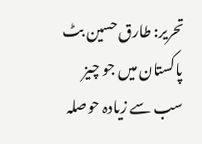تحریر: طارق حسین بٹ
پاکستان میں جو چیز سب سے زیادہ حوصلہ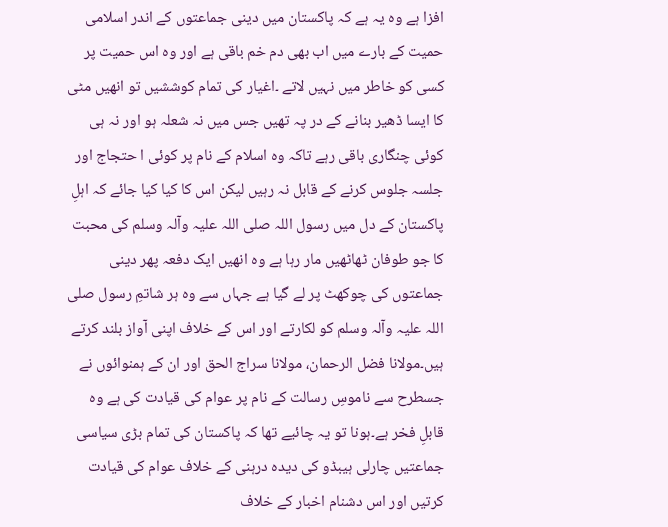افزا ہے وہ یہ ہے کہ پاکستان میں دینی جماعتوں کے اندر اسلامی حمیت کے بارے میں اب بھی دم خم باقی ہے اور وہ اس حمیت پر کسی کو خاطر میں نہیں لاتے ۔اغیار کی تمام کوششیں تو انھیں مٹی کا ایسا ڈھیر بنانے کے در پہ تھیں جس میں نہ شعلہ ہو اور نہ ہی کوئی چنگاری باقی رہے تاکہ وہ اسلام کے نام پر کوئی ا حتجاج اور جلسہ جلوس کرنے کے قابل نہ رہیں لیکن اس کا کیا کیا جائے کہ اہلِ پاکستان کے دل میں رسول اللہ صلی اللہ علیہ وآلہ وسلم کی محبت کا جو طوفان ٹھاٹھیں مار رہا ہے وہ انھیں ایک دفعہ پھر دینی جماعتوں کی چوکھٹ پر لے گیا ہے جہاں سے وہ ہر شاتمِ رسول صلی اللہ علیہ وآلہ وسلم کو لکارتے اور اس کے خلاف اپنی آواز بلند کرتے ہیں۔مولانا فضل الرحمان، مولانا سراج الحق اور ان کے ہمنوائوں نے جسطرح سے ناموسِ رسالت کے نام پر عوام کی قیادت کی ہے وہ قابلِ فخر ہے۔ہونا تو یہ چائیے تھا کہ پاکستان کی تمام بڑی سیاسی جماعتیں چارلی ہیبڈو کی دیدہ درہنی کے خلاف عوام کی قیادت کرتیں اور اس دشنام اخبار کے خلاف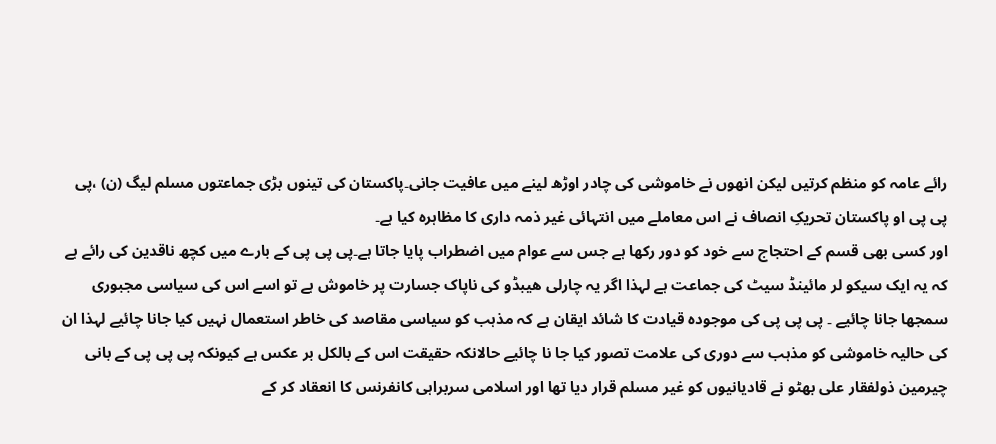رائے عامہ کو منظم کرتیں لیکن انھوں نے خاموشی کی چادر اوڑھ لینے میں عافیت جانی۔پاکستان کی تینوں بڑی جماعتوں مسلم لیگ (ن) ،پی پی پی او پاکستان تحریکِ انصاف نے اس معاملے میں انتہائی غیر ذمہ داری کا مظاہرہ کیا ہے۔
اور کسی بھی قسم کے احتجاج سے خود کو دور رکھا ہے جس سے عوام میں اضطراب پایا جاتا ہے۔پی پی پی کے بارے میں کچھ ناقدین کی رائے ہے کہ یہ ایک سیکو لر مائینڈ سیٹ کی جماعت ہے لہذا اگر یہ چارلی ھیبڈو کی ناپاک جسارت پر خاموش ہے تو اسے اس کی سیاسی مجبوری سمجھا جانا چائیے ۔ پی پی پی کی موجودہ قیادت کا شائد ایقان ہے کہ مذہب کو سیاسی مقاصد کی خاطر استعمال نہیں کیا جانا چائیے لہذا ان کی حالیہ خاموشی کو مذہب سے دوری کی علامت تصور کیا جا نا چائیے حالانکہ حقیقت اس کے بالکل بر عکس ہے کیونکہ پی پی پی کے بانی چیرمین ذولفقار علی بھٹو نے قادیانیوں کو غیر مسلم قرار دیا تھا اور اسلامی سربراہی کانفرنس کا انعقاد کر کے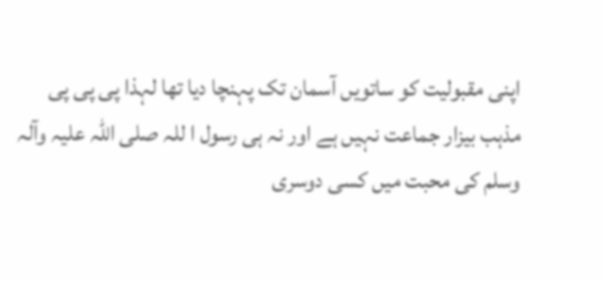اپنی مقبولیت کو ساتویں آسمان تک پہنچا دیا تھا لہذا پی پی پی مذہب بیزار جماعت نہیں ہے اور نہ ہی رسول ا للہ صلی اللہ علیہ وآلہ وسلم کی محبت میں کسی دوسری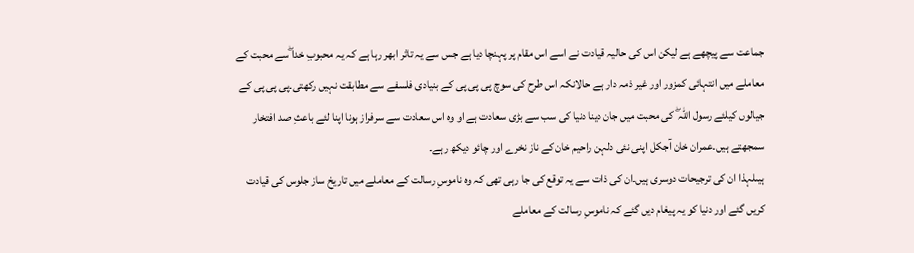جماعت سے پیچھے ہے لیکن اس کی حالیہ قیادت نے اسے اس مقام پر پہنچا دیا ہے جس سے یہ تاثر ابھر رہا ہے کہ یہ محبوبِ خدا ۖسے محبت کے معاملے میں انتہائی کمزور اور غیر ذمہ دار ہے حالانکہ اس طرح کی سوچ پی پی پی کے بنیادی فلسفے سے مطابقت نہیں رکھتی۔پی پی پی کے جیالوں کیلئے رسول اللہ ۖ کی محبت میں جان دینا دنیا کی سب سے بڑی سعادت ہے او وہ اس سعادت سے سرفراز ہونا اپنا لئے باعثِ صد افتخار سمجھتے ہیں۔عمران خان آجکل اپنی نئی دلہن راحیم خان کے ناز نخرے اور چائو دیکھ رہے۔
ہیںلہذا ان کی ترجیحات دوسری ہیں۔ان کی ذات سے یہ توقع کی جا رہی تھی کہ وہ ناموسِ رسالت کے معاملے میں تاریخ ساز جلوس کی قیادت کریں گئے اور دنیا کو یہ پیغام دیں گئے کہ ناموسِ رسالت کے معاملے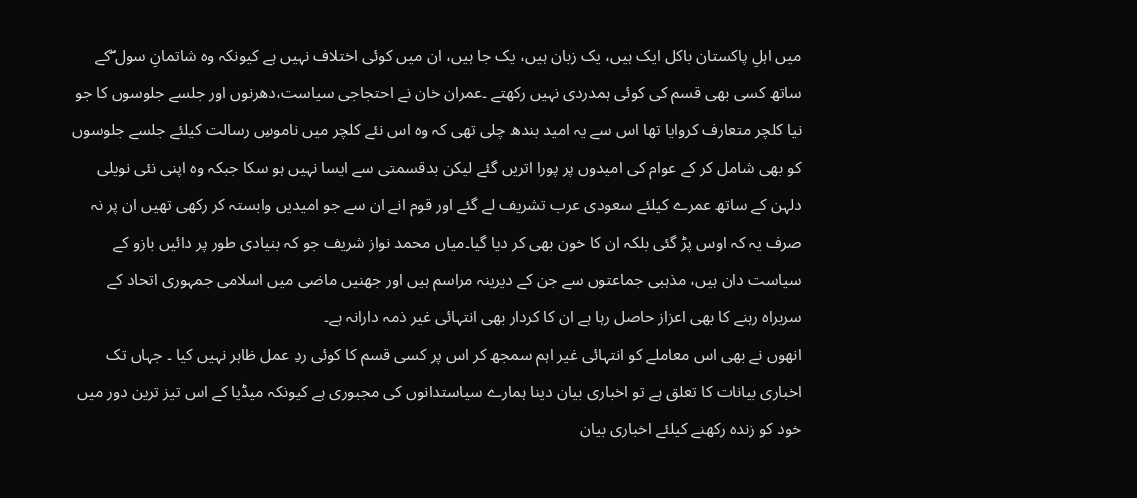میں اہلِ پاکستان باکل ایک ہیں، یک زبان ہیں، یک جا ہیں، ان میں کوئی اختلاف نہیں ہے کیونکہ وہ شاتمانِ سول ۖکے ساتھ کسی بھی قسم کی کوئی ہمدردی نہیں رکھتے ۔عمران خان نے احتجاجی سیاست،دھرنوں اور جلسے جلوسوں کا جو نیا کلچر متعارف کروایا تھا اس سے یہ امید بندھ چلی تھی کہ وہ اس نئے کلچر میں ناموسِ رسالت کیلئے جلسے جلوسوں کو بھی شامل کر کے عوام کی امیدوں پر پورا اتریں گئے لیکن بدقسمتی سے ایسا نہیں ہو سکا جبکہ وہ اپنی نئی نویلی دلہن کے ساتھ عمرے کیلئے سعودی عرب تشریف لے گئے اور قوم انے ان سے جو امیدیں وابستہ کر رکھی تھیں ان پر نہ صرف یہ کہ اوس پڑ گئی بلکہ ان کا خون بھی کر دیا گیا۔میاں محمد نواز شریف جو کہ بنیادی طور پر دائیں بازو کے سیاست دان ہیں، مذہبی جماعتوں سے جن کے دیرینہ مراسم ہیں اور جھنیں ماضی میں اسلامی جمہوری اتحاد کے سربراہ رہنے کا بھی اعزاز حاصل رہا ہے ان کا کردار بھی انتہائی غیر ذمہ دارانہ ہے۔
انھوں نے بھی اس معاملے کو انتہائی غیر اہم سمجھ کر اس پر کسی قسم کا کوئی ردِ عمل ظاہر نہیں کیا ۔ جہاں تک اخباری بیانات کا تعلق ہے تو اخباری بیان دینا ہمارے سیاستدانوں کی مجبوری ہے کیونکہ میڈیا کے اس تیز ترین دور میں خود کو زندہ رکھنے کیلئے اخباری بیان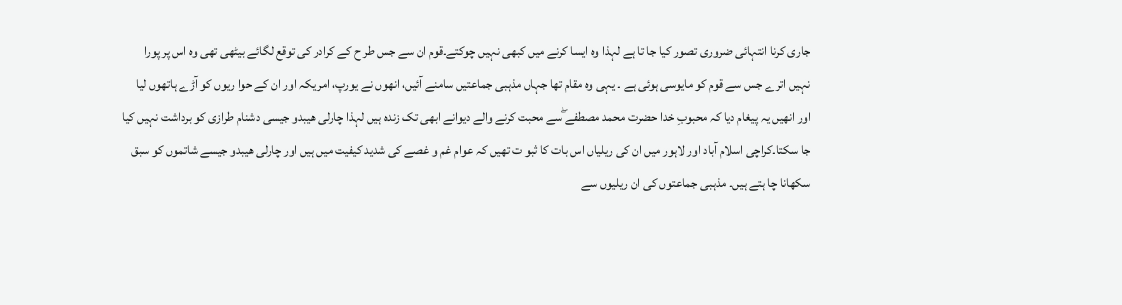جاری کرنا انتہائی ضروری تصور کیا جا تا ہے لہذا وہ ایسا کرنے میں کبھی نہیں چوکتے۔قوم ان سے جس طر ح کے کرادر کی توقع لگائے بیٹھی تھی وہ اس پر پورا نہیں اترے جس سے قوم کو مایوسی ہوئی ہے ۔ یہی وہ مقام تھا جہاں مذہبی جماعتیں سامنے آئیں، انھوں نے یورپ، امریکہ اور ان کے حوا ریوں کو آڑے ہاتھوں لیا اور انھیں یہ پیغام دیا کہ محبوبِ خدا حضرت محمد مصطفے ۖسے محبت کرنے والے دیوانے ابھی تک زندہ ہیں لہذا چارلی ھیبدو جیسی دشنام طرازی کو برداشت نہیں کیا جا سکتا۔کراچی اسلام آباد اور لاہور میں ان کی ریلیاں اس بات کا ثبو ت تھیں کہ عوام غم و غصے کی شدید کیفیت میں ہیں اور چارلی ھیبدو جیسے شاتموں کو سبق سکھانا چا ہتے ہیں۔ مذہبی جماعتوں کی ان ریلیوں سے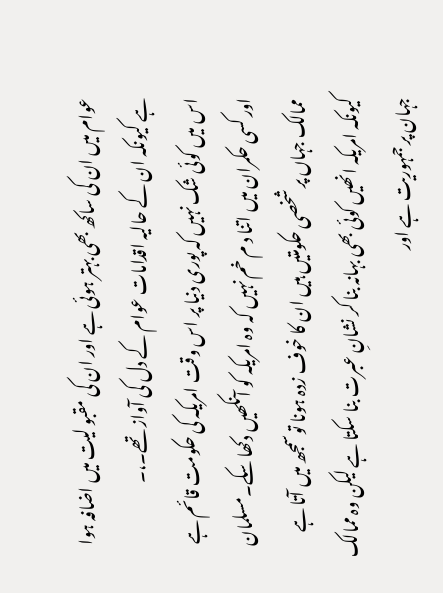عوام میں ان کی ساکھ بھی بہتر ہوئی ہے اور ان کی مقبو لیت میں اضافہ ہوا ہے کیونکہ ان کے حالیہ اقدامات عوام کے دل کی آواز تھے۔،۔
اس میں کوئی شک نہیں کہ پوری دنیا پر اس وقت امریکہ کی حکومت قائم ہے اور کسی حکمران میں اتنا د م خم نہیں کہ وہ امریکہ کو آنکھیں دکھا سکے۔مسلمان ممالک جہاں پر شخصی حکومتیں ہیں ان کا خوف زدہ ہونا توسمجھ میں آتا ہے کیونکہ امریکہ انھیں کوئی بھی بہانہ بنا کر نشانِ عبرت بنا سکتا ہے لیکن وہ ممالک جہان پر جمہوریت ہے اور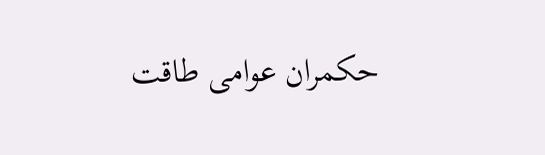حکمران عوامی طاقت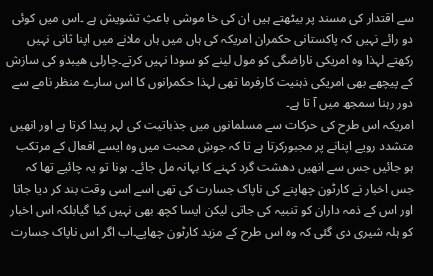سے اقتدار کی مسند پر بیٹھتے ہیں ان کی خا موشی باعثِ تشویش ہے ۔اس میں کوئی دو رائے نہیں کہ پاکستانی حکمران امریکہ کی ہاں میں ہاں ملانے میں اپنا ثانی نہیں رکھتے لہذا وہ امریکی ناراضگی کو مول لینے کو سودا نہیں کرتے۔چارلی ھیبدو کی سازش کے پیچھے بھی امریکی ذہنیت کارفرما تھی لہذا حکمرانوں کا اس سارے منظر نامے سے دور رہنا سمجھ میں آ تا ہے۔
امریکہ اس طرح کی حرکات سے مسلمانوں میں جذباتیت کی لہر پیدا کرتا ہے اور انھیں متشدد رویے اپنانے پر مجبورکرتا ہے تا کہ جوشِ محبت میں وہ ایسے افعال کے مرتکب ہو جائیں جس سے انھیں دھشت گرد کہنے کا بہانہ مل جائے۔ ہونا تو یہ چائیے تھا کہ جس اخبار نے کارٹون چھاپنے کی ناپاک جسارت کی تھی اسے اسی وقت بند کر دیا جاتا اور اس کے ذمہ داران کو تنبیہ کی جاتی لیکن ایسا کچھ بھی نہیں کیا گیابلکہ اس اخبار کو ہلہ شیری دی گئی کہ وہ اس طرح کے مزید کارٹون چھاپے۔اب اگر اس ناپاک جسارت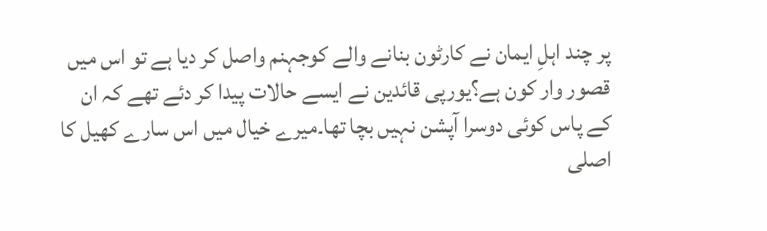پر چند اہلِ ایمان نے کارٹون بنانے والے کوجہنم واصل کر دیا ہے تو اس میں قصور وار کون ہے؟یورپی قائدین نے ایسے حالات پیدا کر دئے تھے کہ ان کے پاس کوئی دوسرا آپشن نہیں بچا تھا۔میرے خیال میں اس سارے کھیل کا اصلی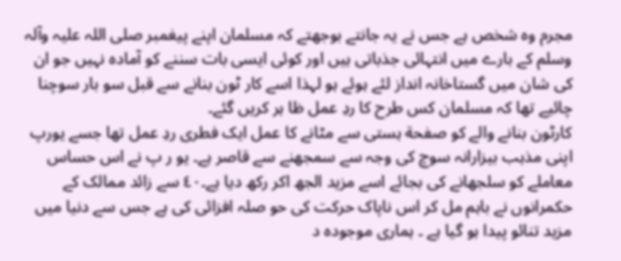مجرم وہ شخص ہے جس نے یہ جانتے بوجھتے کہ مسلمان اپنے پیغمبر صلی اللہ علیہ وآلہ وسلم کے بارے میں انتہائی جذباتی ہیں اور کوئی ایسی بات سننے کو آمادہ نہیں جو ان کی شان میں گستاخانہ انداز لئے ہوئے ہو لہذا اسے کار ٹون بنانے سے قبل سو بار سوچنا چائیے تھا کہ مسلمان کس طرح کا ردِ عمل ظا ہر کریں گئے۔
کارٹون بنانے والے کو صفحة ہستی سے مٹانے کا عمل ایک فطری ردِ عمل تھا جسے یورپ اپنی مذہب بیزارانہ سوچ کی وجہ سے سمجھنے سے قاصر ہے۔ یو ر پ نے اس حساس معاملے کو سلجھانے کی بجائے اسے مزید الجھ اکر رکھ دیا ہے۔٤٠ سے زائد ممالک کے حکمرانوں نے باہم مل کر اس ناپاک حرکت کی حو صلہ افزائی کی ہے جس سے دنیا میں مزید تنائو پیدا ہو گیا ہے ۔ ہماری موجودہ د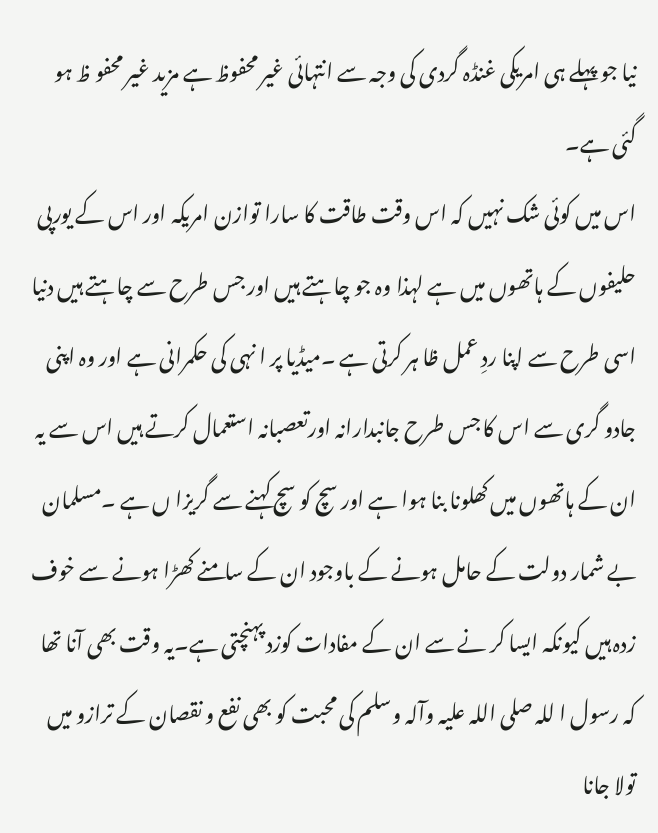نیا جو پہلے ہی امریکی غنڈہ گردی کی وجہ سے انتہائی غیر محفوظ ہے مزید غیر محفو ظ ہو گئی ہے۔
اس میں کوئی شک نہیں کہ اس وقت طاقت کا سارا توازن امریکہ اور اس کے یورپی حلیفوں کے ہاتھوں میں ہے لہذا وہ جو چاہتے ہیں اور جس طرح سے چاہتے ہیں دنیا اسی طرح سے اپنا ردِ عمل ظا ہر کرتی ہے ۔میڈیا پر ا نہی کی حکمرانی ہے اور وہ اپنی جادو گری سے اس کا جس طرح جانبدارانہ اورتعصبانہ استعمال کرتے ہیں اس سے یہ ان کے ہاتھوں میں کھلونا بنا ہوا ہے اور سچ کو سچ کہنے سے گریزا ں ہے ۔مسلمان بے شمار دولت کے حامل ہونے کے باوجود ان کے سامنے کھڑا ہونے سے خوف زدہ ہیں کیونکہ ایسا کر نے سے ان کے مفادات کوزد پہنچتی ہے۔یہ وقت بھی آنا تھا کہ رسول ا للہ صلی اللہ علیہ وآلہ وسلم کی محبت کو بھی نفع و نقصان کے ترازو میں تولا جانا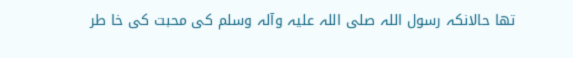تھا حالانکہ رسول اللہ صلی اللہ علیہ وآلہ وسلم کی محبت کی خا طر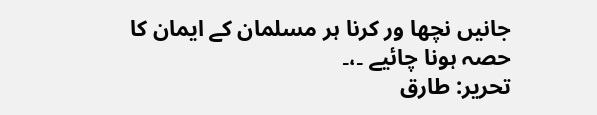جانیں نچھا ور کرنا ہر مسلمان کے ایمان کا حصہ ہونا چائیے ۔،۔
تحریر: طارق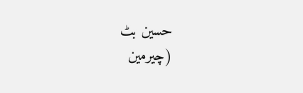حسین بٹ
(چیرمین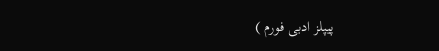پیپلز ادبی فورم )